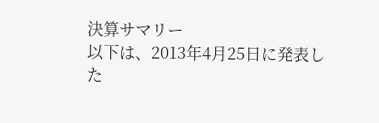決算サマリー
以下は、2013年4月25日に発表した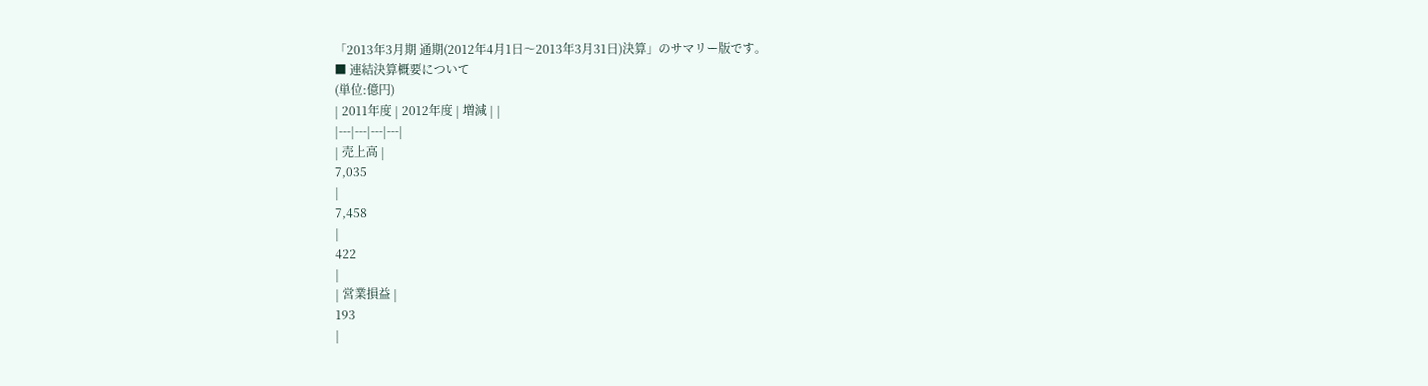「2013年3月期 通期(2012年4月1日〜2013年3月31日)決算」のサマリー版です。
■ 連結決算概要について
(単位:億円)
| 2011年度 | 2012年度 | 増減 | |
|---|---|---|---|
| 売上高 |
7,035
|
7,458
|
422
|
| 営業損益 |
193
|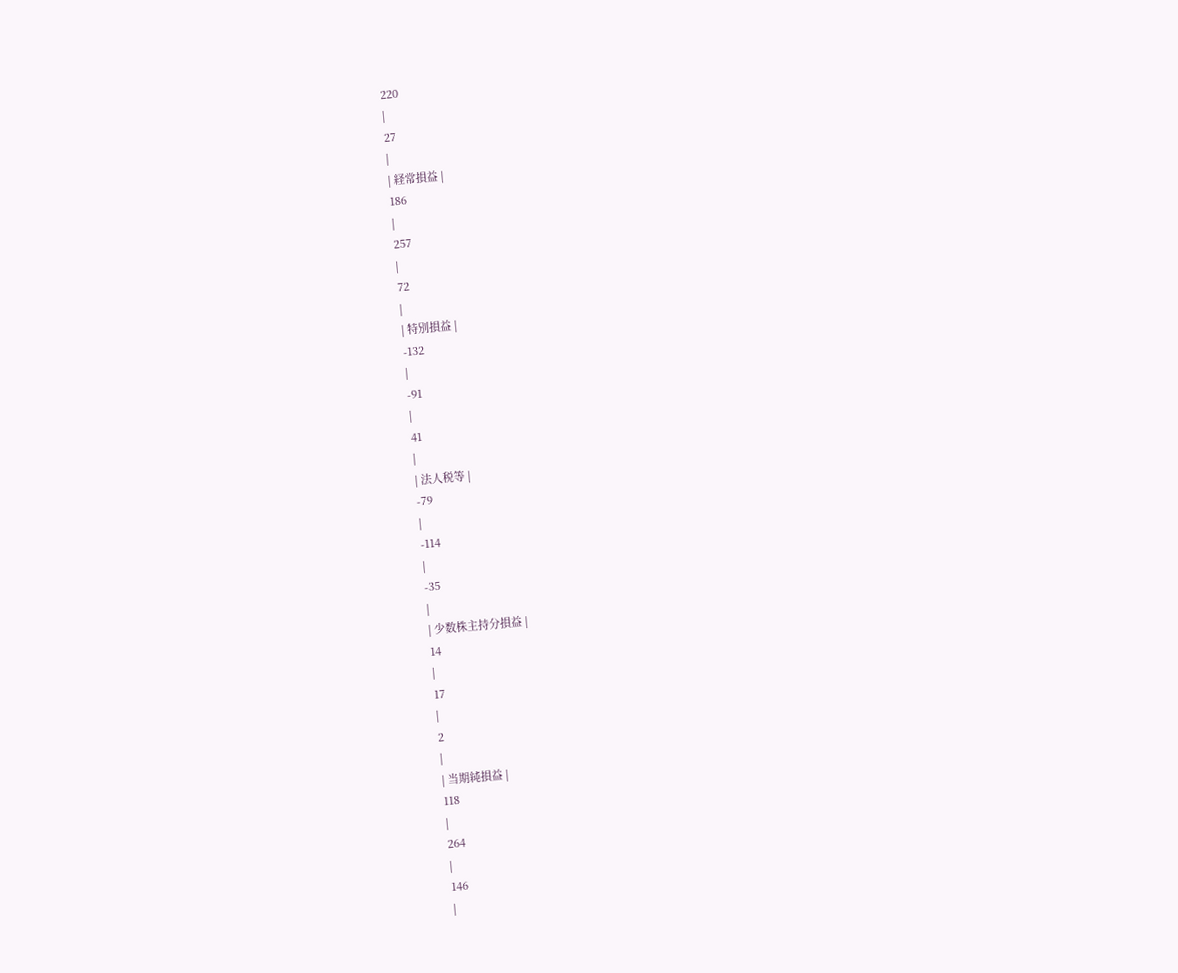220
|
27
|
| 経常損益 |
186
|
257
|
72
|
| 特別損益 |
-132
|
-91
|
41
|
| 法人税等 |
-79
|
-114
|
-35
|
| 少数株主持分損益 |
14
|
17
|
2
|
| 当期純損益 |
118
|
264
|
146
|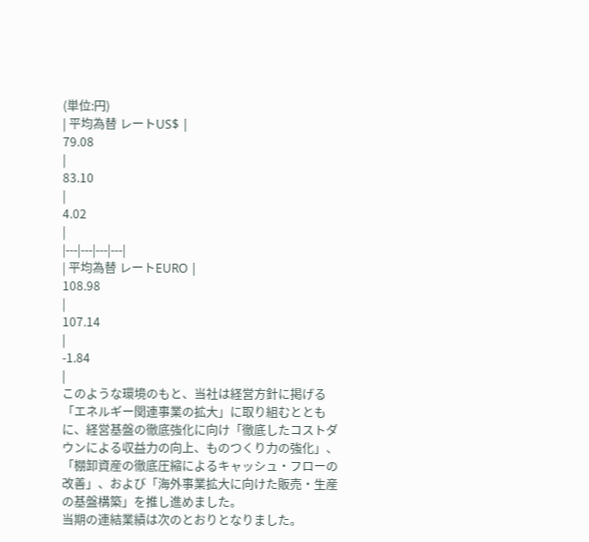(単位:円)
| 平均為替 レートUS$ |
79.08
|
83.10
|
4.02
|
|---|---|---|---|
| 平均為替 レートEURO |
108.98
|
107.14
|
-1.84
|
このような環境のもと、当社は経営方針に掲げる「エネルギー関連事業の拡大」に取り組むとともに、経営基盤の徹底強化に向け「徹底したコストダウンによる収益力の向上、ものつくり力の強化」、「棚卸資産の徹底圧縮によるキャッシュ・フローの改善」、および「海外事業拡大に向けた販売・生産の基盤構築」を推し進めました。
当期の連結業績は次のとおりとなりました。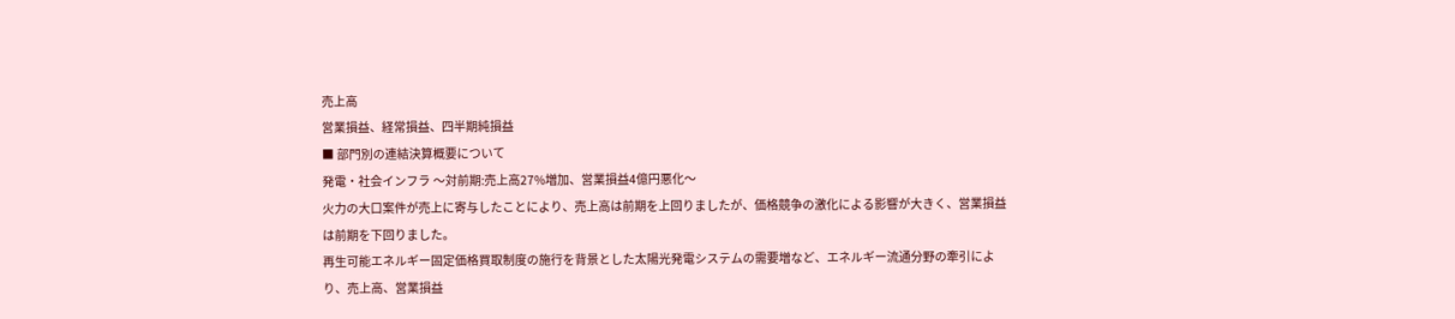売上高
営業損益、経常損益、四半期純損益
■ 部門別の連結決算概要について
発電・社会インフラ 〜対前期:売上高27%増加、営業損益4億円悪化〜
火力の大口案件が売上に寄与したことにより、売上高は前期を上回りましたが、価格競争の激化による影響が大きく、営業損益は前期を下回りました。
再生可能エネルギー固定価格買取制度の施行を背景とした太陽光発電システムの需要増など、エネルギー流通分野の牽引により、売上高、営業損益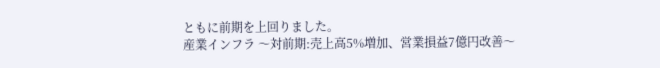ともに前期を上回りました。
産業インフラ 〜対前期:売上高5%増加、営業損益7億円改善〜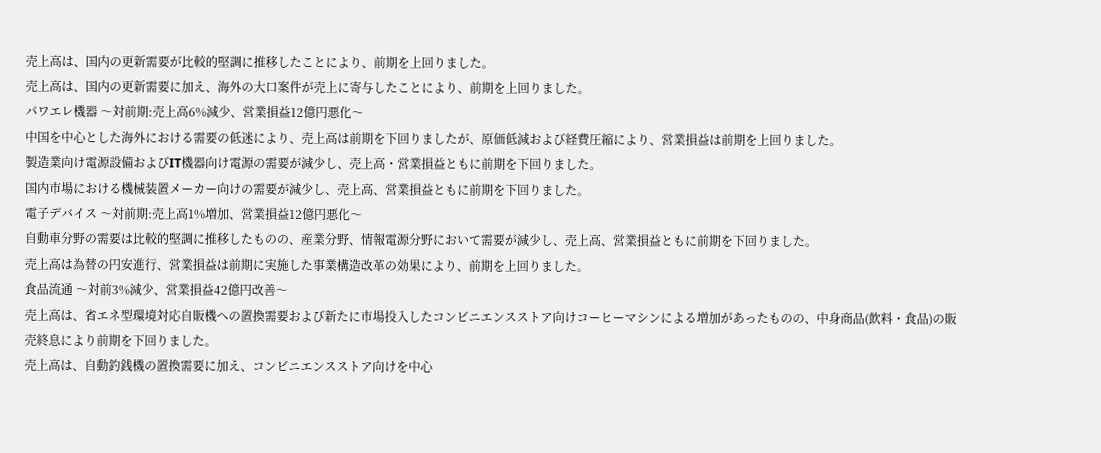売上高は、国内の更新需要が比較的堅調に推移したことにより、前期を上回りました。
売上高は、国内の更新需要に加え、海外の大口案件が売上に寄与したことにより、前期を上回りました。
パワエレ機器 〜対前期:売上高6%減少、営業損益12億円悪化〜
中国を中心とした海外における需要の低迷により、売上高は前期を下回りましたが、原価低減および経費圧縮により、営業損益は前期を上回りました。
製造業向け電源設備およびIT機器向け電源の需要が減少し、売上高・営業損益ともに前期を下回りました。
国内市場における機械装置メーカー向けの需要が減少し、売上高、営業損益ともに前期を下回りました。
電子デバイス 〜対前期:売上高1%増加、営業損益12億円悪化〜
自動車分野の需要は比較的堅調に推移したものの、産業分野、情報電源分野において需要が減少し、売上高、営業損益ともに前期を下回りました。
売上高は為替の円安進行、営業損益は前期に実施した事業構造改革の効果により、前期を上回りました。
食品流通 〜対前3%減少、営業損益42億円改善〜
売上高は、省エネ型環境対応自販機への置換需要および新たに市場投入したコンビニエンスストア向けコーヒーマシンによる増加があったものの、中身商品(飲料・食品)の販売終息により前期を下回りました。
売上高は、自動釣銭機の置換需要に加え、コンビニエンスストア向けを中心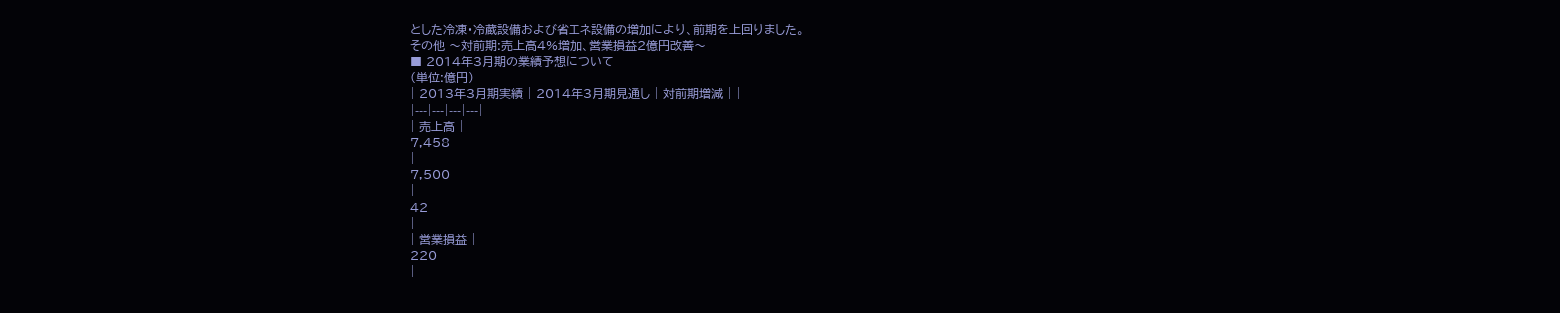とした冷凍・冷蔵設備および省エネ設備の増加により、前期を上回りました。
その他 〜対前期:売上高4%増加、営業損益2億円改善〜
■ 2014年3月期の業績予想について
(単位:億円)
| 2013年3月期実績 | 2014年3月期見通し | 対前期増減 | |
|---|---|---|---|
| 売上高 |
7,458
|
7,500
|
42
|
| 営業損益 |
220
|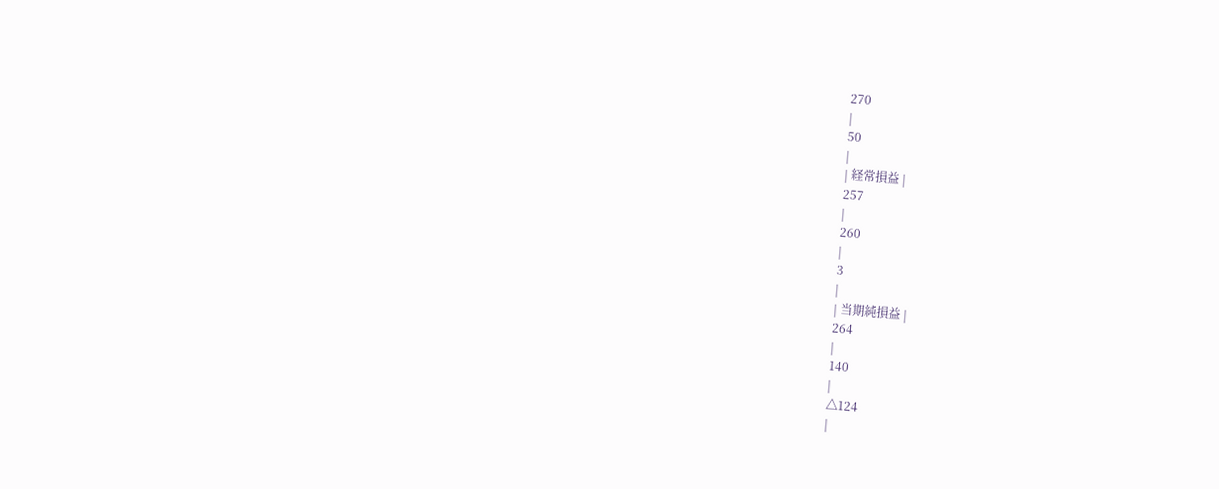270
|
50
|
| 経常損益 |
257
|
260
|
3
|
| 当期純損益 |
264
|
140
|
△124
|